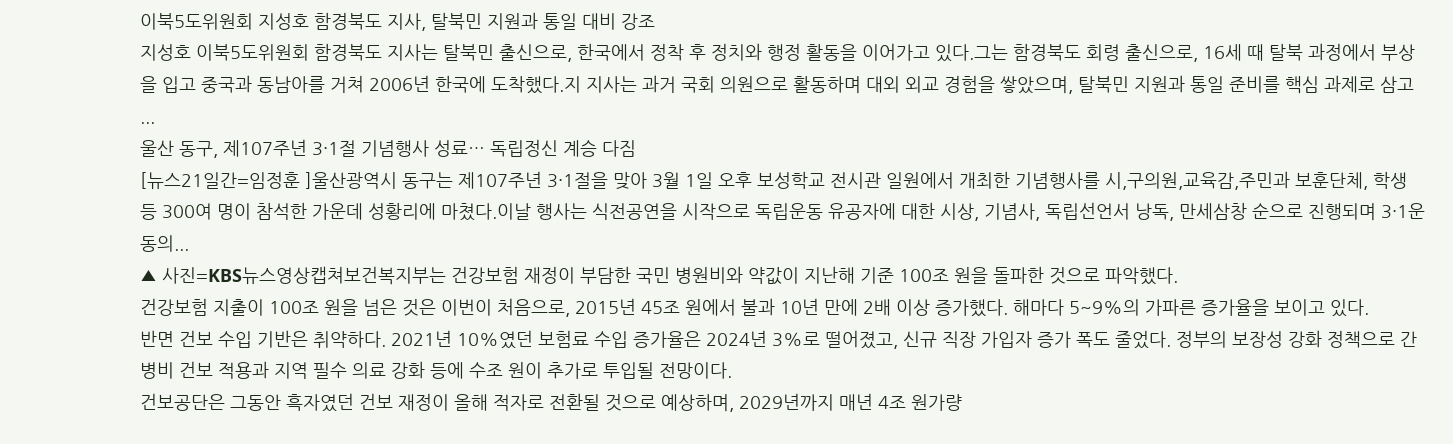이북5도위원회 지성호 함경북도 지사, 탈북민 지원과 통일 대비 강조
지성호 이북5도위원회 함경북도 지사는 탈북민 출신으로, 한국에서 정착 후 정치와 행정 활동을 이어가고 있다.그는 함경북도 회령 출신으로, 16세 때 탈북 과정에서 부상을 입고 중국과 동남아를 거쳐 2006년 한국에 도착했다.지 지사는 과거 국회 의원으로 활동하며 대외 외교 경험을 쌓았으며, 탈북민 지원과 통일 준비를 핵심 과제로 삼고 ...
울산 동구, 제107주년 3·1절 기념행사 성료… 독립정신 계승 다짐
[뉴스21일간=임정훈 ]울산광역시 동구는 제107주년 3·1절을 맞아 3월 1일 오후 보성학교 전시관 일원에서 개최한 기념행사를 시,구의원,교육감,주민과 보훈단체, 학생 등 300여 명이 참석한 가운데 성황리에 마쳤다.이날 행사는 식전공연을 시작으로 독립운동 유공자에 대한 시상, 기념사, 독립선언서 낭독, 만세삼창 순으로 진행되며 3·1운동의...
▲ 사진=KBS뉴스영상캡쳐보건복지부는 건강보험 재정이 부담한 국민 병원비와 약값이 지난해 기준 100조 원을 돌파한 것으로 파악했다.
건강보험 지출이 100조 원을 넘은 것은 이번이 처음으로, 2015년 45조 원에서 불과 10년 만에 2배 이상 증가했다. 해마다 5~9%의 가파른 증가율을 보이고 있다.
반면 건보 수입 기반은 취약하다. 2021년 10%였던 보험료 수입 증가율은 2024년 3%로 떨어졌고, 신규 직장 가입자 증가 폭도 줄었다. 정부의 보장성 강화 정책으로 간병비 건보 적용과 지역 필수 의료 강화 등에 수조 원이 추가로 투입될 전망이다.
건보공단은 그동안 흑자였던 건보 재정이 올해 적자로 전환될 것으로 예상하며, 2029년까지 매년 4조 원가량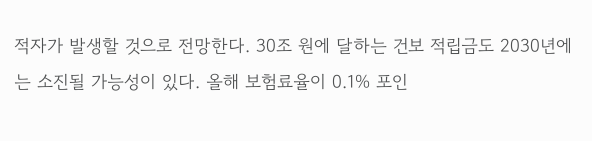적자가 발생할 것으로 전망한다. 30조 원에 달하는 건보 적립금도 2030년에는 소진될 가능성이 있다. 올해 보험료율이 0.1% 포인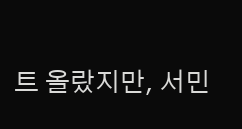트 올랐지만, 서민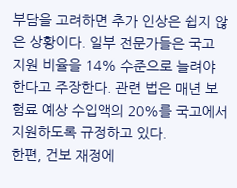부담을 고려하면 추가 인상은 쉽지 않은 상황이다. 일부 전문가들은 국고 지원 비율을 14% 수준으로 늘려야 한다고 주장한다. 관련 법은 매년 보험료 예상 수입액의 20%를 국고에서 지원하도록 규정하고 있다.
한편, 건보 재정에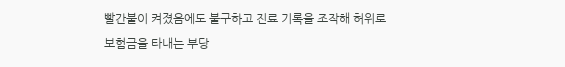빨간불이 켜졌음에도 불구하고 진료 기록을 조작해 허위로 보험금을 타내는 부당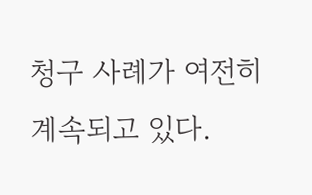청구 사례가 여전히 계속되고 있다.